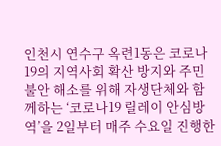인천시 연수구 옥련1동은 코로나19의 지역사회 확산 방지와 주민불안 해소를 위해 자생단체와 함께하는 ‘코로나19 릴레이 안심방역’을 2일부터 매주 수요일 진행한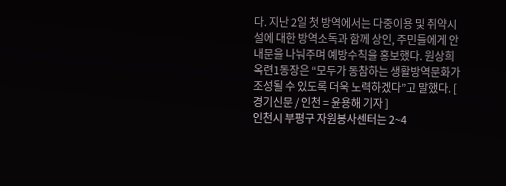다. 지난 2일 첫 방역에서는 다중이용 및 취약시설에 대한 방역소독과 함께 상인, 주민들에게 안내문을 나눠주며 예방수칙을 홍보했다. 원상희 옥련1동장은 “모두가 동참하는 생활방역문화가 조성될 수 있도록 더욱 노력하겠다”고 말했다. [ 경기신문 / 인천 = 윤용해 기자 ]
인천시 부평구 자원봉사센터는 2~4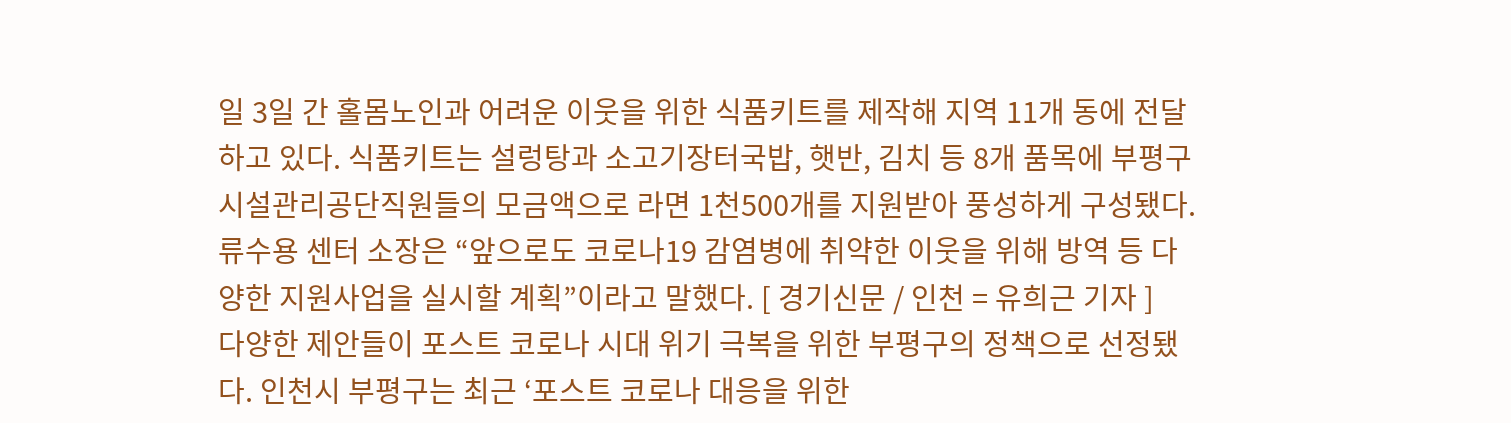일 3일 간 홀몸노인과 어려운 이웃을 위한 식품키트를 제작해 지역 11개 동에 전달하고 있다. 식품키트는 설렁탕과 소고기장터국밥, 햇반, 김치 등 8개 품목에 부평구시설관리공단직원들의 모금액으로 라면 1천500개를 지원받아 풍성하게 구성됐다. 류수용 센터 소장은 “앞으로도 코로나19 감염병에 취약한 이웃을 위해 방역 등 다양한 지원사업을 실시할 계획”이라고 말했다. [ 경기신문 / 인천 = 유희근 기자 ]
다양한 제안들이 포스트 코로나 시대 위기 극복을 위한 부평구의 정책으로 선정됐다. 인천시 부평구는 최근 ‘포스트 코로나 대응을 위한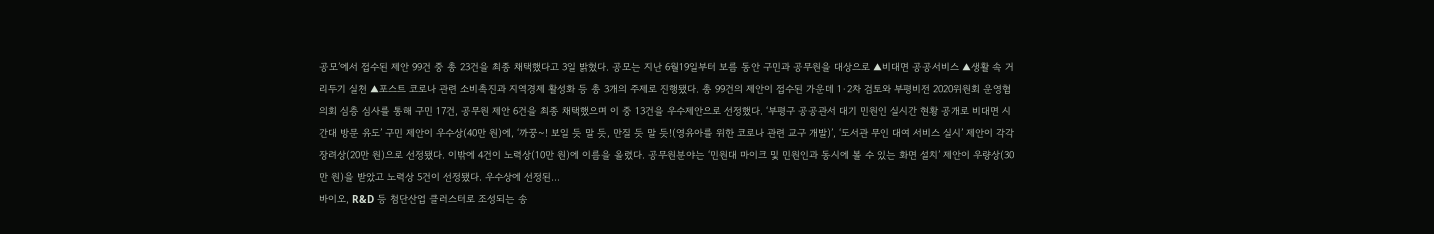공모’에서 접수된 제안 99건 중 총 23건을 최종 채택했다고 3일 밝혔다. 공모는 지난 6월19일부터 보름 동안 구민과 공무원을 대상으로 ▲비대면 공공서비스 ▲생활 속 거리두기 실천 ▲포스트 코로나 관련 소비촉진과 지역경제 활성화 등 총 3개의 주제로 진행됐다. 총 99건의 제안이 접수된 가운데 1·2차 검토와 부평비전 2020위원회 운영협의회 심층 심사를 통해 구민 17건, 공무원 제안 6건을 최종 채택했으며 이 중 13건을 우수제안으로 선정했다. ‘부평구 공공관서 대기 민원인 실시간 현황 공개로 비대면 시간대 방문 유도’ 구민 제안이 우수상(40만 원)에, ‘까꿍~! 보일 듯 말 듯, 만질 듯 말 듯!(영유아를 위한 코로나 관련 교구 개발)’, ‘도서관 무인 대여 서비스 실시’ 제안이 각각 장려상(20만 원)으로 선정됐다. 이밖에 4건이 노력상(10만 원)에 이름을 올렸다. 공무원분야는 ‘민원대 마이크 및 민원인과 동시에 볼 수 있는 화면 설치’ 제안이 우량상(30만 원)을 받았고 노력상 5건이 선정됐다. 우수상에 선정된…
바이오, R&D 등 첨단산업 클러스터로 조성되는 송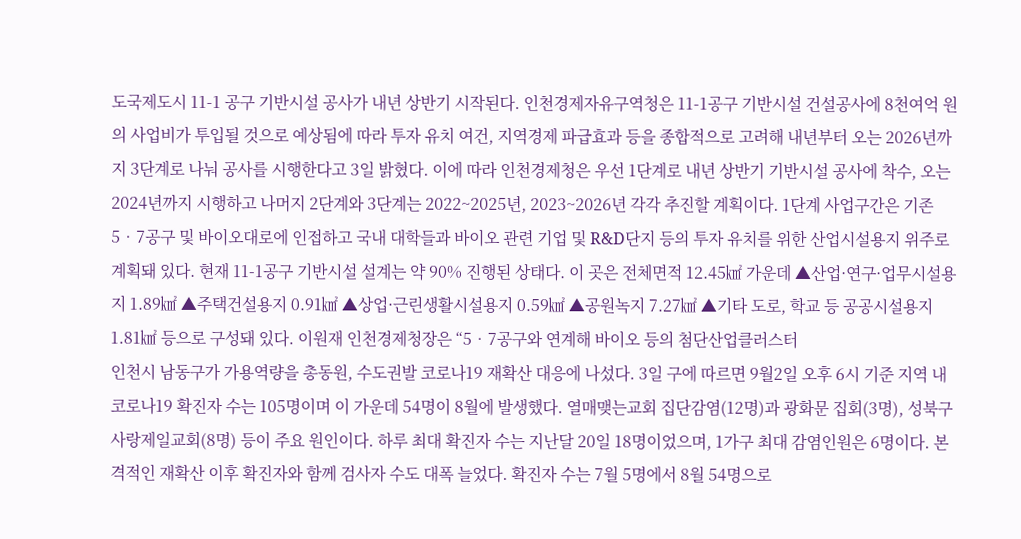도국제도시 11-1 공구 기반시설 공사가 내년 상반기 시작된다. 인천경제자유구역청은 11-1공구 기반시설 건설공사에 8천여억 원의 사업비가 투입될 것으로 예상됨에 따라 투자 유치 여건, 지역경제 파급효과 등을 종합적으로 고려해 내년부터 오는 2026년까지 3단계로 나눠 공사를 시행한다고 3일 밝혔다. 이에 따라 인천경제청은 우선 1단계로 내년 상반기 기반시설 공사에 착수, 오는 2024년까지 시행하고 나머지 2단계와 3단계는 2022~2025년, 2023~2026년 각각 추진할 계획이다. 1단계 사업구간은 기존 5‧7공구 및 바이오대로에 인접하고 국내 대학들과 바이오 관련 기업 및 R&D단지 등의 투자 유치를 위한 산업시설용지 위주로 계획돼 있다. 현재 11-1공구 기반시설 설계는 약 90% 진행된 상태다. 이 곳은 전체면적 12.45㎢ 가운데 ▲산업·연구·업무시설용지 1.89㎢ ▲주택건설용지 0.91㎢ ▲상업·근린생활시설용지 0.59㎢ ▲공원녹지 7.27㎢ ▲기타 도로, 학교 등 공공시설용지 1.81㎢ 등으로 구성돼 있다. 이원재 인천경제청장은 “5‧7공구와 연계해 바이오 등의 첨단산업클러스터
인천시 남동구가 가용역량을 총동원, 수도권발 코로나19 재확산 대응에 나섰다. 3일 구에 따르면 9월2일 오후 6시 기준 지역 내 코로나19 확진자 수는 105명이며 이 가운데 54명이 8월에 발생했다. 열매맺는교회 집단감염(12명)과 광화문 집회(3명), 성북구 사랑제일교회(8명) 등이 주요 원인이다. 하루 최대 확진자 수는 지난달 20일 18명이었으며, 1가구 최대 감염인원은 6명이다. 본격적인 재확산 이후 확진자와 함께 검사자 수도 대폭 늘었다. 확진자 수는 7월 5명에서 8월 54명으로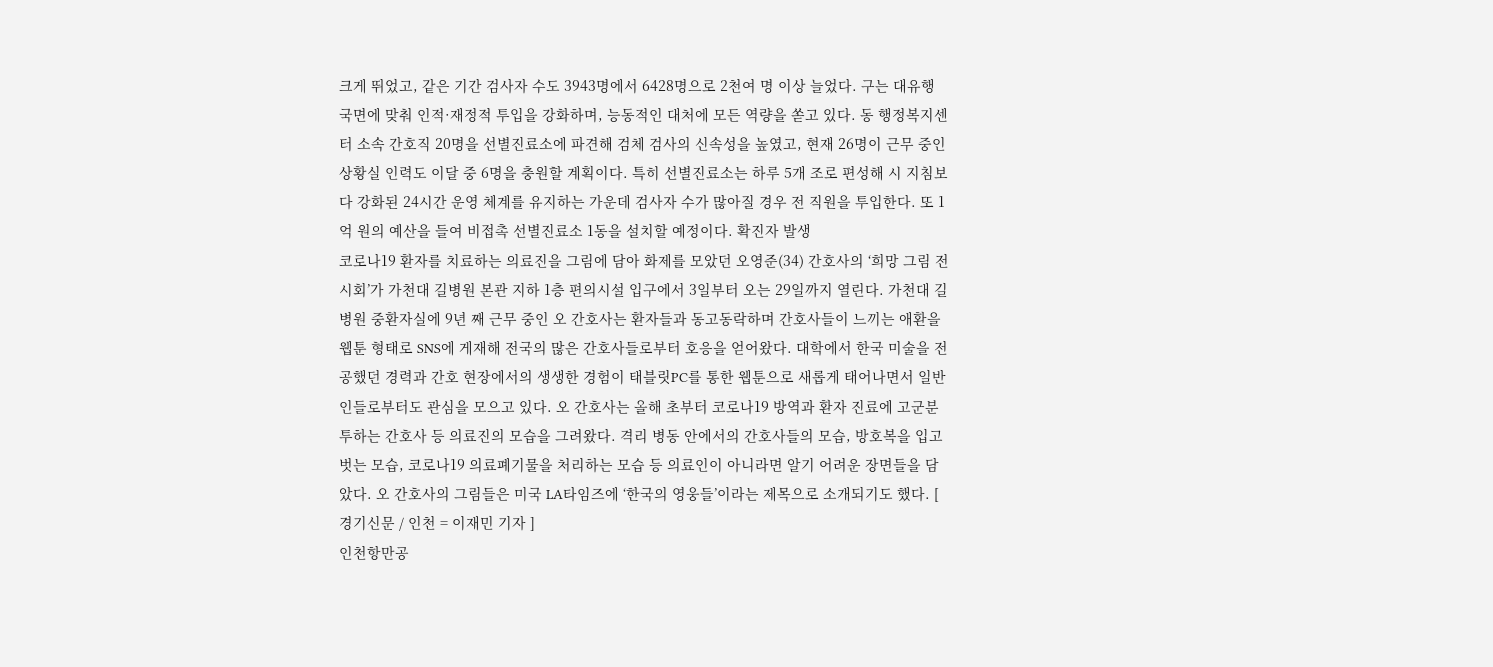크게 뛰었고, 같은 기간 검사자 수도 3943명에서 6428명으로 2천여 명 이상 늘었다. 구는 대유행 국면에 맞춰 인적·재정적 투입을 강화하며, 능동적인 대처에 모든 역량을 쏟고 있다. 동 행정복지센터 소속 간호직 20명을 선별진료소에 파견해 검체 검사의 신속성을 높였고, 현재 26명이 근무 중인 상황실 인력도 이달 중 6명을 충원할 계획이다. 특히 선별진료소는 하루 5개 조로 편성해 시 지침보다 강화된 24시간 운영 체계를 유지하는 가운데 검사자 수가 많아질 경우 전 직원을 투입한다. 또 1억 원의 예산을 들여 비접촉 선별진료소 1동을 설치할 예정이다. 확진자 발생
코로나19 환자를 치료하는 의료진을 그림에 담아 화제를 모았던 오영준(34) 간호사의 ‘희망 그림 전시회’가 가천대 길병원 본관 지하 1층 편의시설 입구에서 3일부터 오는 29일까지 열린다. 가천대 길병원 중환자실에 9년 째 근무 중인 오 간호사는 환자들과 동고동락하며 간호사들이 느끼는 애환을 웹툰 형태로 SNS에 게재해 전국의 많은 간호사들로부터 호응을 얻어왔다. 대학에서 한국 미술을 전공했던 경력과 간호 현장에서의 생생한 경험이 태블릿PC를 통한 웹툰으로 새롭게 태어나면서 일반인들로부터도 관심을 모으고 있다. 오 간호사는 올해 초부터 코로나19 방역과 환자 진료에 고군분투하는 간호사 등 의료진의 모습을 그려왔다. 격리 병동 안에서의 간호사들의 모습, 방호복을 입고 벗는 모습, 코로나19 의료폐기물을 처리하는 모습 등 의료인이 아니라면 알기 어려운 장면들을 담았다. 오 간호사의 그림들은 미국 LA타임즈에 ‘한국의 영웅들’이라는 제목으로 소개되기도 했다. [ 경기신문 / 인천 = 이재민 기자 ]
인천항만공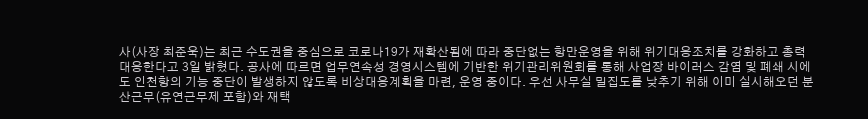사(사장 최준욱)는 최근 수도권을 중심으로 코로나19가 재확산됨에 따라 중단없는 항만운영을 위해 위기대응조치를 강화하고 총력 대응한다고 3일 밝혔다. 공사에 따르면 업무연속성 경영시스템에 기반한 위기관리위원회를 통해 사업장 바이러스 감염 및 폐쇄 시에도 인천항의 기능 중단이 발생하지 않도록 비상대응계획을 마련, 운영 중이다. 우선 사무실 밀집도를 낮추기 위해 이미 실시해오던 분산근무(유연근무제 포함)와 재택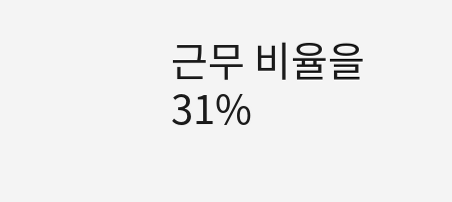근무 비율을 31%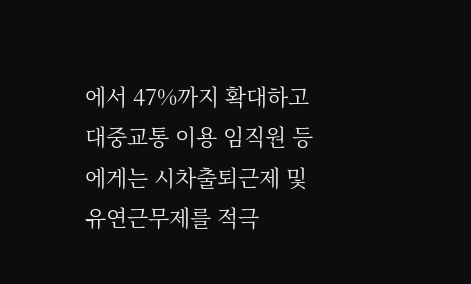에서 47%까지 확대하고 대중교통 이용 임직원 등에게는 시차출퇴근제 및 유연근무제를 적극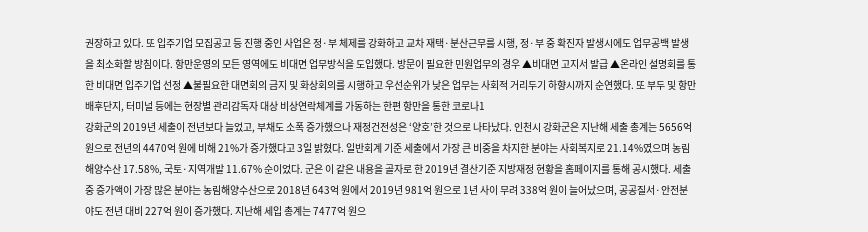권장하고 있다. 또 입주기업 모집공고 등 진행 중인 사업은 정·부 체제를 강화하고 교차 재택·분산근무를 시행, 정·부 중 확진자 발생시에도 업무공백 발생을 최소화할 방침이다. 항만운영의 모든 영역에도 비대면 업무방식을 도입했다. 방문이 필요한 민원업무의 경우 ▲비대면 고지서 발급 ▲온라인 설명회를 통한 비대면 입주기업 선정 ▲불필요한 대면회의 금지 및 화상회의를 시행하고 우선순위가 낮은 업무는 사회적 거리두기 하향시까지 순연했다. 또 부두 및 항만배후단지, 터미널 등에는 현장별 관리감독자 대상 비상연락체계를 가동하는 한편 항만을 통한 코로나1
강화군의 2019년 세출이 전년보다 늘었고, 부채도 소폭 증가했으나 재정건전성은 ‘양호’한 것으로 나타났다. 인천시 강화군은 지난해 세출 총계는 5656억 원으로 전년의 4470억 원에 비해 21%가 증가했다고 3일 밝혔다. 일반회계 기준 세출에서 가장 큰 비중을 차지한 분야는 사회복지로 21.14%였으며 농림해양수산 17.58%, 국토·지역개발 11.67% 순이었다. 군은 이 같은 내용을 골자로 한 2019년 결산기준 지방재정 현황을 홈페이지를 통해 공시했다. 세출 중 증가액이 가장 많은 분야는 농림해양수산으로 2018년 643억 원에서 2019년 981억 원으로 1년 사이 무려 338억 원이 늘어났으며, 공공질서·안전분야도 전년 대비 227억 원이 증가했다. 지난해 세입 총계는 7477억 원으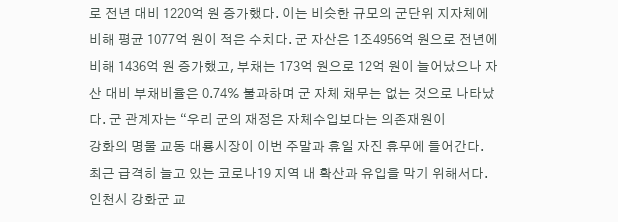로 전년 대비 1220억 원 증가했다. 이는 비슷한 규모의 군단위 지자체에 비해 평균 1077억 원이 적은 수치다. 군 자산은 1조4956억 원으로 전년에 비해 1436억 원 증가했고, 부채는 173억 원으로 12억 원이 늘어났으나 자산 대비 부채비율은 0.74% 불과하며 군 자체 채무는 없는 것으로 나타났다. 군 관계자는 “우리 군의 재정은 자체수입보다는 의존재원이
강화의 명물 교동 대룡시장이 이번 주말과 휴일 자진 휴무에 들어간다. 최근 급격히 늘고 있는 코로나19 지역 내 확산과 유입을 막기 위해서다. 인천시 강화군 교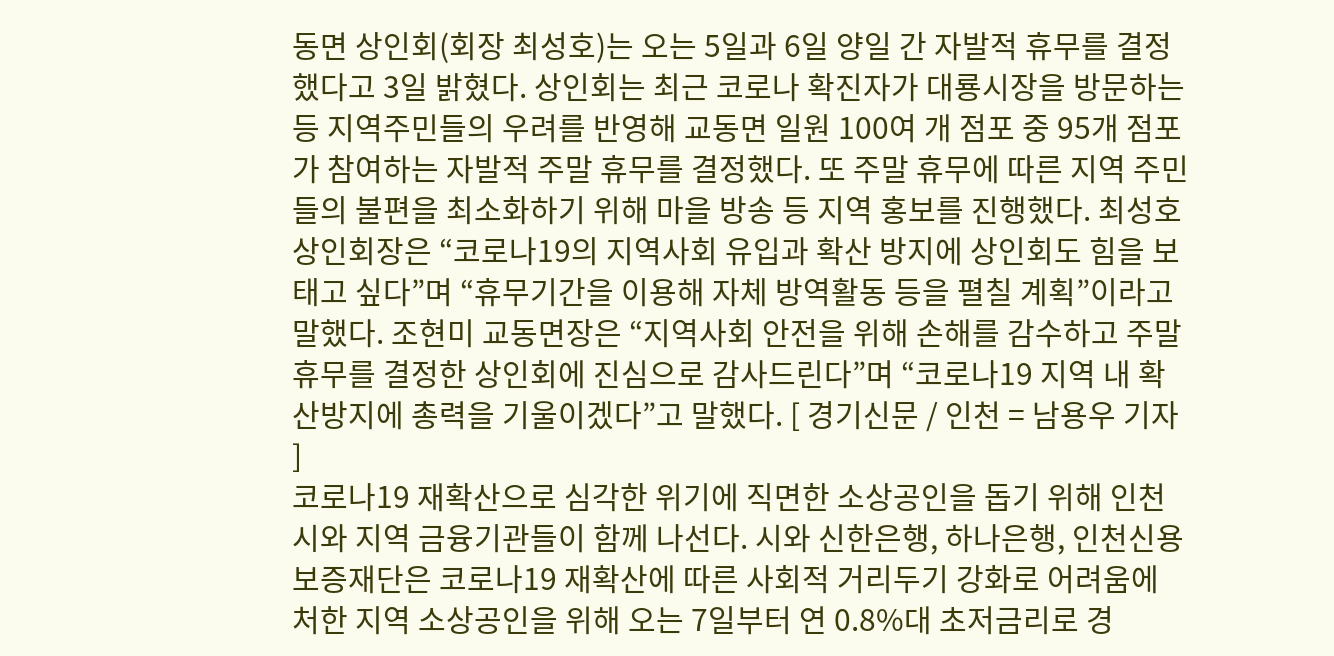동면 상인회(회장 최성호)는 오는 5일과 6일 양일 간 자발적 휴무를 결정했다고 3일 밝혔다. 상인회는 최근 코로나 확진자가 대룡시장을 방문하는 등 지역주민들의 우려를 반영해 교동면 일원 100여 개 점포 중 95개 점포가 참여하는 자발적 주말 휴무를 결정했다. 또 주말 휴무에 따른 지역 주민들의 불편을 최소화하기 위해 마을 방송 등 지역 홍보를 진행했다. 최성호 상인회장은 “코로나19의 지역사회 유입과 확산 방지에 상인회도 힘을 보태고 싶다”며 “휴무기간을 이용해 자체 방역활동 등을 펼칠 계획”이라고 말했다. 조현미 교동면장은 “지역사회 안전을 위해 손해를 감수하고 주말 휴무를 결정한 상인회에 진심으로 감사드린다”며 “코로나19 지역 내 확산방지에 총력을 기울이겠다”고 말했다. [ 경기신문 / 인천 = 남용우 기자 ]
코로나19 재확산으로 심각한 위기에 직면한 소상공인을 돕기 위해 인천시와 지역 금융기관들이 함께 나선다. 시와 신한은행, 하나은행, 인천신용보증재단은 코로나19 재확산에 따른 사회적 거리두기 강화로 어려움에 처한 지역 소상공인을 위해 오는 7일부터 연 0.8%대 초저금리로 경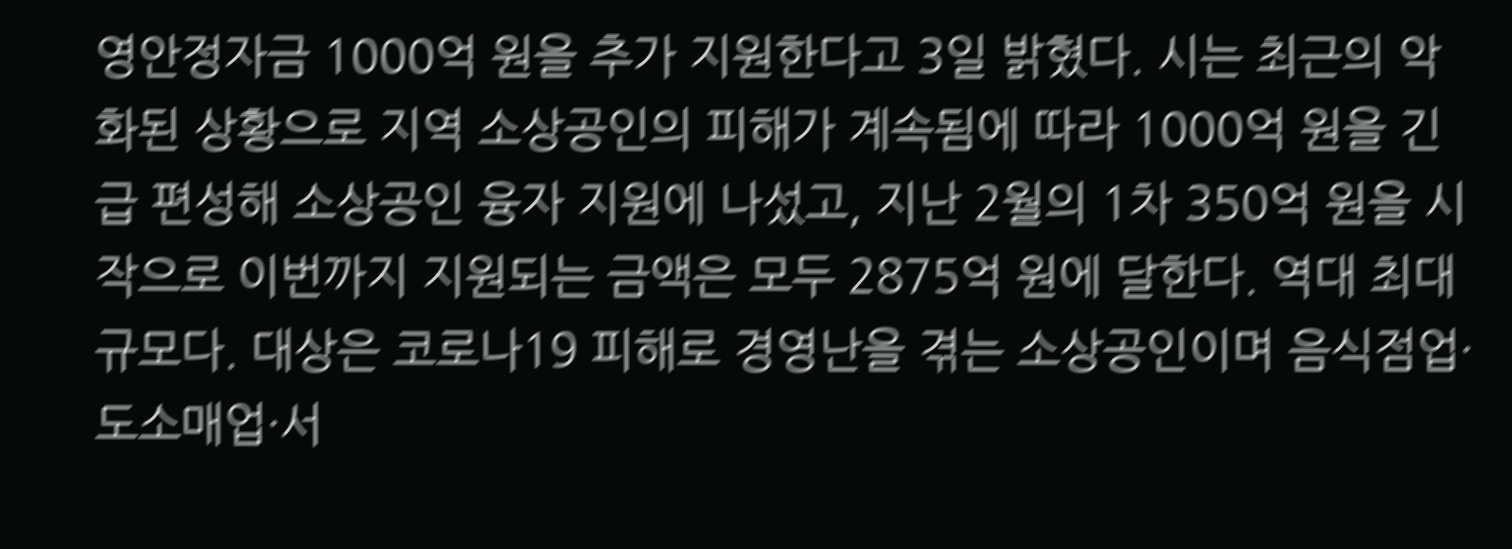영안정자금 1000억 원을 추가 지원한다고 3일 밝혔다. 시는 최근의 악화된 상황으로 지역 소상공인의 피해가 계속됨에 따라 1000억 원을 긴급 편성해 소상공인 융자 지원에 나섰고, 지난 2월의 1차 350억 원을 시작으로 이번까지 지원되는 금액은 모두 2875억 원에 달한다. 역대 최대 규모다. 대상은 코로나19 피해로 경영난을 겪는 소상공인이며 음식점업·도소매업·서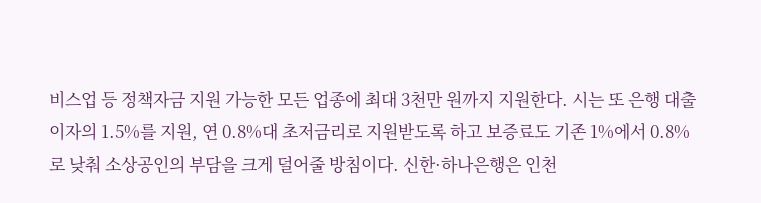비스업 등 정책자금 지원 가능한 모든 업종에 최대 3천만 원까지 지원한다. 시는 또 은행 대출이자의 1.5%를 지원, 연 0.8%대 초저금리로 지원받도록 하고 보증료도 기존 1%에서 0.8%로 낮춰 소상공인의 부담을 크게 덜어줄 방침이다. 신한·하나은행은 인천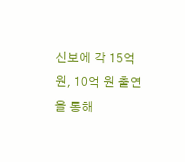신보에 각 15억 원, 10억 원 출연을 통해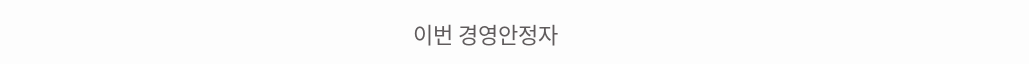이번 경영안정자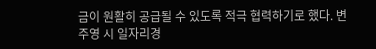금이 원활히 공급될 수 있도록 적극 협력하기로 했다. 변주영 시 일자리경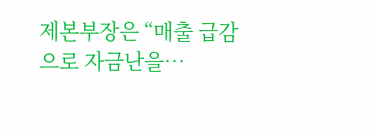제본부장은 “매출 급감으로 자금난을…